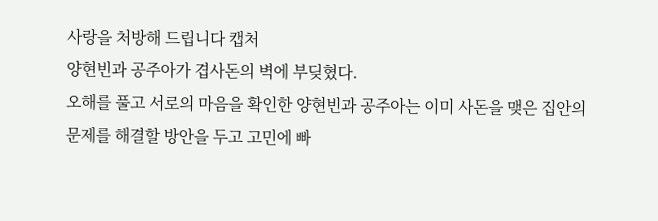사랑을 처방해 드립니다 캡처
양현빈과 공주아가 겹사돈의 벽에 부딪혔다.
오해를 풀고 서로의 마음을 확인한 양현빈과 공주아는 이미 사돈을 맺은 집안의 문제를 해결할 방안을 두고 고민에 빠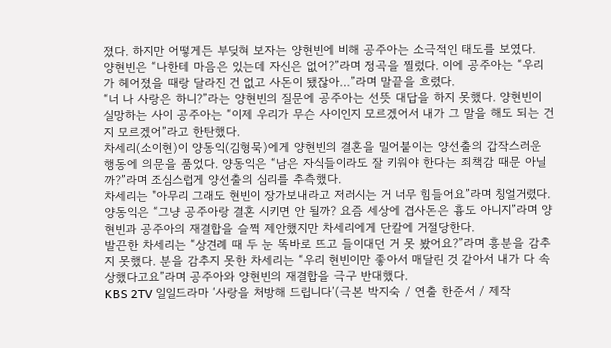졌다. 하지만 어떻게든 부딪혀 보자는 양현빈에 비해 공주아는 소극적인 태도를 보였다.
양현빈은 “나한테 마음은 있는데 자신은 없어?”라며 정곡을 찔렀다. 이에 공주아는 “우리가 헤어졌을 때랑 달라진 건 없고 사돈이 됐잖아…”라며 말끝을 흐렸다.
“너 나 사랑은 하니?”라는 양현빈의 질문에 공주아는 선뜻 대답을 하지 못했다. 양현빈이 실망하는 사이 공주아는 “이제 우리가 무슨 사이인지 모르겠어서 내가 그 말을 해도 되는 건지 모르겠어”라고 한탄했다.
차세리(소이현)이 양동익(김형묵)에게 양현빈의 결혼을 밀어붙이는 양선출의 갑작스러운 행동에 의문을 품었다. 양동익은 “남은 자식들이라도 잘 키워야 한다는 죄책감 때문 아닐까?”라며 조심스럽게 양선출의 심리를 추측했다.
차세리는 "아무리 그래도 현빈이 장가보내라고 저러시는 거 너무 힘들어요”라며 칭얼거렸다. 양동익은 “그냥 공주아랑 결혼 시키면 안 될까? 요즘 세상에 겹사돈은 흉도 아니지”라며 양현빈과 공주아의 재결합을 슬쩍 제안했지만 차세리에게 단칼에 거절당한다.
발끈한 차세리는 “상견례 때 두 눈 똑바로 뜨고 들이대던 거 못 봤어요?”라며 흥분을 감추지 못했다. 분을 감추지 못한 차세리는 “우리 현빈이만 좋아서 매달린 것 같아서 내가 다 속상했다고요”라며 공주아와 양현빈의 재결합을 극구 반대했다.
KBS 2TV 일일드라마 ‘사랑을 처방해 드립니다’(극본 박지숙 / 연출 한준서 / 제작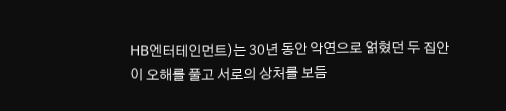HB엔터테인먼트)는 30년 동안 악연으로 얽혔던 두 집안이 오해를 풀고 서로의 상처를 보듬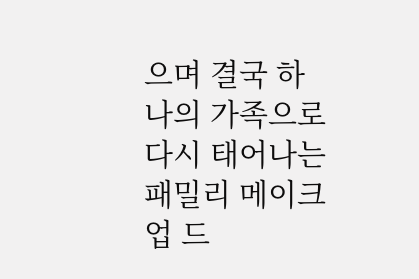으며 결국 하나의 가족으로 다시 태어나는 패밀리 메이크업 드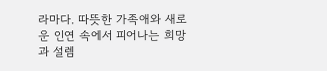라마다. 따뜻한 가족애와 새로운 인연 속에서 피어나는 희망과 설렘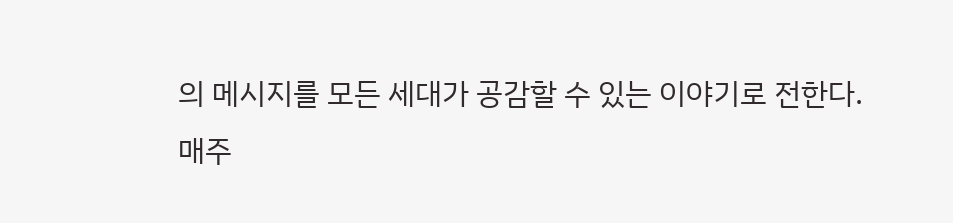의 메시지를 모든 세대가 공감할 수 있는 이야기로 전한다.
매주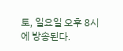토, 일요일 오후 8시에 방송된다.